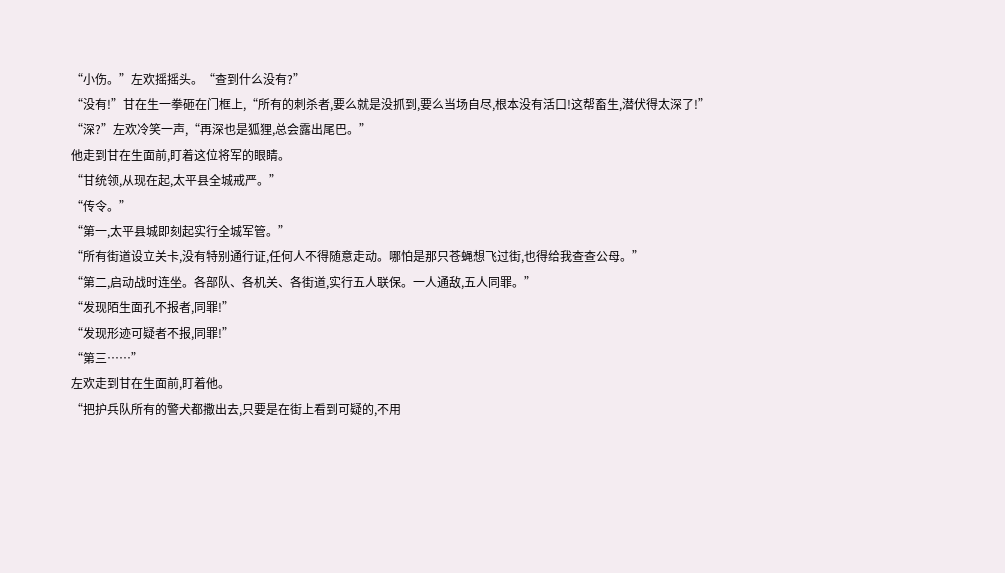“小伤。”左欢摇摇头。“查到什么没有?”
“没有!”甘在生一拳砸在门框上,“所有的刺杀者,要么就是没抓到,要么当场自尽,根本没有活口!这帮畜生,潜伏得太深了!”
“深?”左欢冷笑一声,“再深也是狐狸,总会露出尾巴。”
他走到甘在生面前,盯着这位将军的眼睛。
“甘统领,从现在起,太平县全城戒严。”
“传令。”
“第一,太平县城即刻起实行全城军管。”
“所有街道设立关卡,没有特别通行证,任何人不得随意走动。哪怕是那只苍蝇想飞过街,也得给我查查公母。”
“第二,启动战时连坐。各部队、各机关、各街道,实行五人联保。一人通敌,五人同罪。”
“发现陌生面孔不报者,同罪!”
“发现形迹可疑者不报,同罪!”
“第三……”
左欢走到甘在生面前,盯着他。
“把护兵队所有的警犬都撒出去,只要是在街上看到可疑的,不用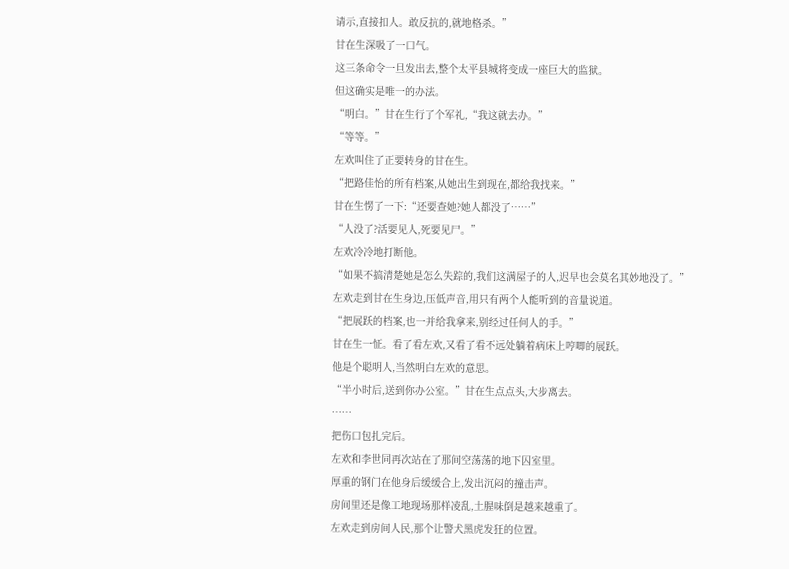请示,直接扣人。敢反抗的,就地格杀。”
甘在生深吸了一口气。
这三条命令一旦发出去,整个太平县城将变成一座巨大的监狱。
但这确实是唯一的办法。
“明白。”甘在生行了个军礼,“我这就去办。”
“等等。”
左欢叫住了正要转身的甘在生。
“把路佳怡的所有档案,从她出生到现在,都给我找来。”
甘在生愣了一下:“还要查她?她人都没了……”
“人没了?活要见人,死要见尸。”
左欢冷冷地打断他。
“如果不搞清楚她是怎么失踪的,我们这满屋子的人,迟早也会莫名其妙地没了。”
左欢走到甘在生身边,压低声音,用只有两个人能听到的音量说道。
“把展跃的档案,也一并给我拿来,别经过任何人的手。”
甘在生一怔。看了看左欢,又看了看不远处躺着病床上哼唧的展跃。
他是个聪明人,当然明白左欢的意思。
“半小时后,送到你办公室。”甘在生点点头,大步离去。
……
把伤口包扎完后。
左欢和李世同再次站在了那间空荡荡的地下囚室里。
厚重的钢门在他身后缓缓合上,发出沉闷的撞击声。
房间里还是像工地现场那样凌乱,土腥味倒是越来越重了。
左欢走到房间人民,那个让警犬黑虎发狂的位置。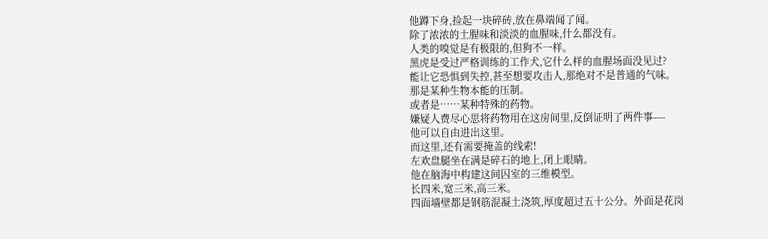他蹲下身,捡起一块碎砖,放在鼻端闻了闻。
除了浓浓的土腥味和淡淡的血腥味,什么都没有。
人类的嗅觉是有极限的,但狗不一样。
黑虎是受过严格训练的工作犬,它什么样的血腥场面没见过?
能让它恐惧到失控,甚至想要攻击人,那绝对不是普通的气味。
那是某种生物本能的压制。
或者是……某种特殊的药物。
嫌疑人费尽心思将药物用在这房间里,反倒证明了两件事----
他可以自由进出这里。
而这里,还有需要掩盖的线索!
左欢盘腿坐在满是碎石的地上,闭上眼睛。
他在脑海中构建这间囚室的三维模型。
长四米,宽三米,高三米。
四面墙壁都是钢筋混凝土浇筑,厚度超过五十公分。外面是花岗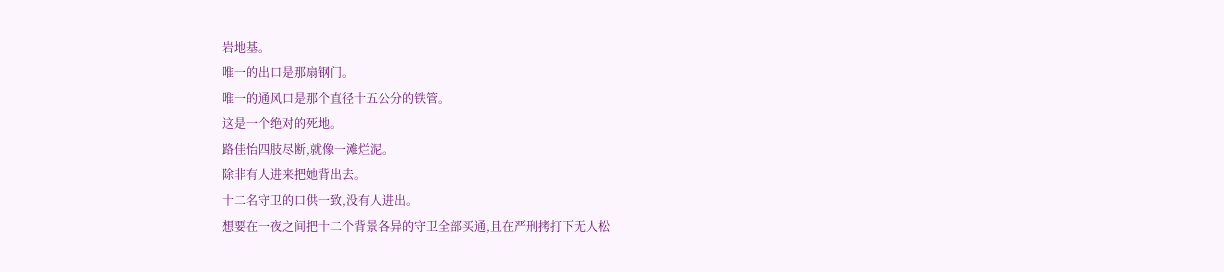岩地基。
唯一的出口是那扇钢门。
唯一的通风口是那个直径十五公分的铁管。
这是一个绝对的死地。
路佳怡四肢尽断,就像一滩烂泥。
除非有人进来把她背出去。
十二名守卫的口供一致,没有人进出。
想要在一夜之间把十二个背景各异的守卫全部买通,且在严刑拷打下无人松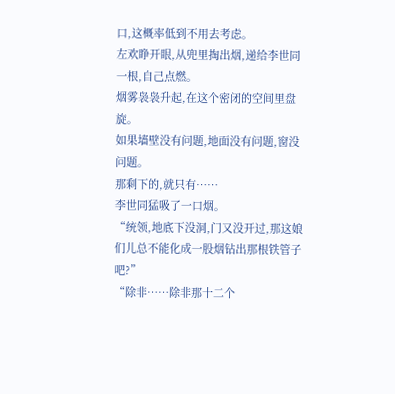口,这概率低到不用去考虑。
左欢睁开眼,从兜里掏出烟,递给李世同一根,自己点燃。
烟雾袅袅升起,在这个密闭的空间里盘旋。
如果墙壁没有问题,地面没有问题,窗没问题。
那剩下的,就只有……
李世同猛吸了一口烟。
“统领,地底下没洞,门又没开过,那这娘们儿总不能化成一股烟钻出那根铁管子吧?”
“除非……除非那十二个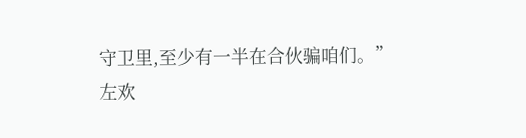守卫里,至少有一半在合伙骗咱们。”
左欢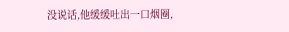没说话,他缓缓吐出一口烟圈,